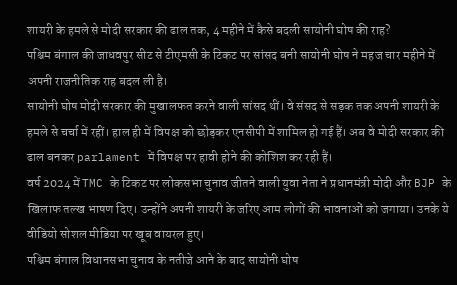शायरी के हमले से मोदी सरकार की ढाल तक, 4 महीने में कैसे बदली सायोनी घोष की राह?
पश्चिम बंगाल की जाधवपुर सीट से टीएमसी के टिकट पर सांसद बनी सायोनी घोष ने महज चार महीने में अपनी राजनीतिक राह बदल ली है।
सायोनी घोष मोदी सरकार की मुखालफत करने वाली सांसद थीं। वे संसद से सड़क तक अपनी शायरी के हमले से चर्चा में रहीं। हाल ही में विपक्ष को छोड़कर एनसीपी में शामिल हो गई हैं। अब वे मोदी सरकार की ढाल बनकर parlament में विपक्ष पर हावी होने की कोशिश कर रही हैं।
वर्ष 2024 में TMC के टिकट पर लोकसभा चुनाव जीतने वाली युवा नेता ने प्रधानमंत्री मोदी और BJP के खिलाफ तल्ख भाषण दिए। उन्होंने अपनी शायरी के जरिए आम लोगों की भावनाओं को जगाया। उनके ये वीडियो सोशल मीडिया पर खूब वायरल हुए।
पश्चिम बंगाल विधानसभा चुनाव के नतीजे आने के बाद सायोनी घोष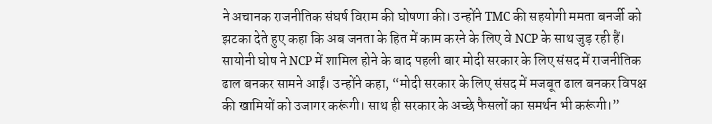ने अचानक राजनीतिक संघर्ष विराम की घोषणा की। उन्होंने TMC की सहयोगी ममता बनर्जी को झटका देते हुए कहा कि अब जनता के हित में काम करने के लिए वे NCP के साथ जुड़ रही हैं।
सायोनी घोष ने NCP में शामिल होने के बाद पहली बार मोदी सरकार के लिए संसद में राजनीतिक ढाल बनकर सामने आईं। उन्होंने कहा, “मोदी सरकार के लिए संसद में मजबूत ढाल बनकर विपक्ष की खामियों को उजागर करूंगी। साथ ही सरकार के अच्छे फैसलों का समर्थन भी करूंगी।”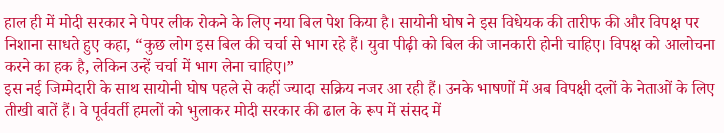हाल ही में मोदी सरकार ने पेपर लीक रोकने के लिए नया बिल पेश किया है। सायोनी घोष ने इस विधेयक की तारीफ की और विपक्ष पर निशाना साधते हुए कहा, “कुछ लोग इस बिल की चर्चा से भाग रहे हैं। युवा पीढ़ी को बिल की जानकारी होनी चाहिए। विपक्ष को आलोचना करने का हक है, लेकिन उन्हें चर्चा में भाग लेना चाहिए।”
इस नई जिम्मेदारी के साथ सायोनी घोष पहले से कहीं ज्यादा सक्रिय नजर आ रही हैं। उनके भाषणों में अब विपक्षी दलों के नेताओं के लिए तीखी बातें हैं। वे पूर्ववर्ती हमलों को भुलाकर मोदी सरकार की ढाल के रूप में संसद में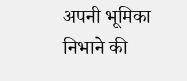अपनी भूमिका निभाने की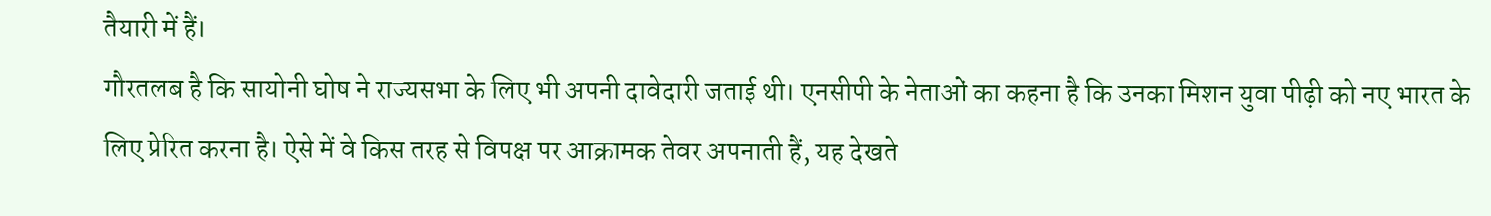तैयारी में हैं।
गौरतलब है कि सायोनी घोष ने राज्यसभा के लिए भी अपनी दावेदारी जताई थी। एनसीपी के नेताओं का कहना है कि उनका मिशन युवा पीढ़ी को नए भारत के लिए प्रेरित करना है। ऐसे में वे किस तरह से विपक्ष पर आक्रामक तेवर अपनाती हैं, यह देखते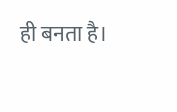ही बनता है।